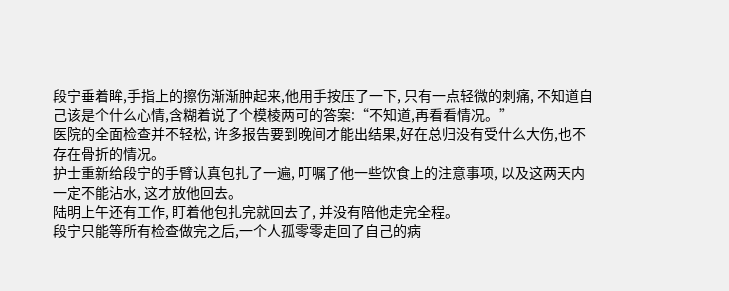段宁垂着眸,手指上的擦伤渐渐肿起来,他用手按压了一下, 只有一点轻微的刺痛, 不知道自己该是个什么心情,含糊着说了个模棱两可的答案:“不知道,再看看情况。”
医院的全面检查并不轻松, 许多报告要到晚间才能出结果,好在总归没有受什么大伤,也不存在骨折的情况。
护士重新给段宁的手臂认真包扎了一遍, 叮嘱了他一些饮食上的注意事项, 以及这两天内一定不能沾水, 这才放他回去。
陆明上午还有工作, 盯着他包扎完就回去了, 并没有陪他走完全程。
段宁只能等所有检查做完之后,一个人孤零零走回了自己的病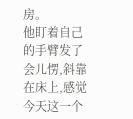房。
他盯着自己的手臂发了会儿愣,斜靠在床上,感觉今天这一个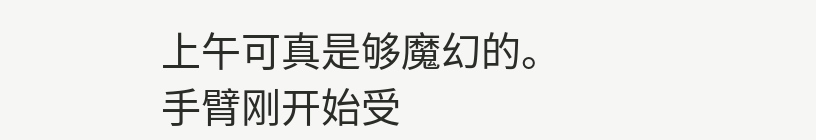上午可真是够魔幻的。
手臂刚开始受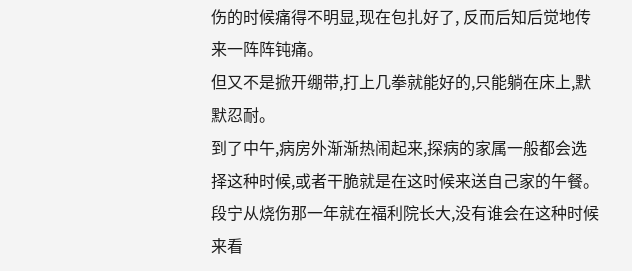伤的时候痛得不明显,现在包扎好了, 反而后知后觉地传来一阵阵钝痛。
但又不是掀开绷带,打上几拳就能好的,只能躺在床上,默默忍耐。
到了中午,病房外渐渐热闹起来,探病的家属一般都会选择这种时候,或者干脆就是在这时候来送自己家的午餐。
段宁从烧伤那一年就在福利院长大,没有谁会在这种时候来看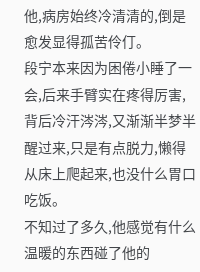他,病房始终冷清清的,倒是愈发显得孤苦伶仃。
段宁本来因为困倦小睡了一会,后来手臂实在疼得厉害,背后冷汗涔涔,又渐渐半梦半醒过来,只是有点脱力,懒得从床上爬起来,也没什么胃口吃饭。
不知过了多久,他感觉有什么温暖的东西碰了他的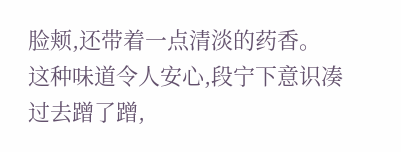脸颊,还带着一点清淡的药香。
这种味道令人安心,段宁下意识凑过去蹭了蹭,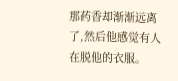那药香却渐渐远离了,然后他感觉有人在脱他的衣服。